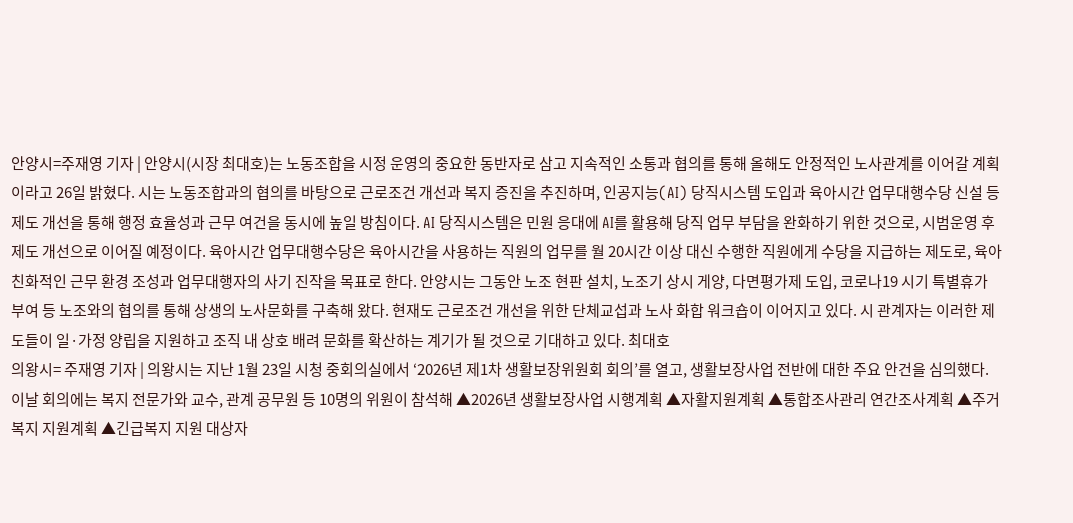안양시=주재영 기자 | 안양시(시장 최대호)는 노동조합을 시정 운영의 중요한 동반자로 삼고 지속적인 소통과 협의를 통해 올해도 안정적인 노사관계를 이어갈 계획이라고 26일 밝혔다. 시는 노동조합과의 협의를 바탕으로 근로조건 개선과 복지 증진을 추진하며, 인공지능(AI) 당직시스템 도입과 육아시간 업무대행수당 신설 등 제도 개선을 통해 행정 효율성과 근무 여건을 동시에 높일 방침이다. AI 당직시스템은 민원 응대에 AI를 활용해 당직 업무 부담을 완화하기 위한 것으로, 시범운영 후 제도 개선으로 이어질 예정이다. 육아시간 업무대행수당은 육아시간을 사용하는 직원의 업무를 월 20시간 이상 대신 수행한 직원에게 수당을 지급하는 제도로, 육아 친화적인 근무 환경 조성과 업무대행자의 사기 진작을 목표로 한다. 안양시는 그동안 노조 현판 설치, 노조기 상시 게양, 다면평가제 도입, 코로나19 시기 특별휴가 부여 등 노조와의 협의를 통해 상생의 노사문화를 구축해 왔다. 현재도 근로조건 개선을 위한 단체교섭과 노사 화합 워크숍이 이어지고 있다. 시 관계자는 이러한 제도들이 일·가정 양립을 지원하고 조직 내 상호 배려 문화를 확산하는 계기가 될 것으로 기대하고 있다. 최대호
의왕시= 주재영 기자 | 의왕시는 지난 1월 23일 시청 중회의실에서 ‘2026년 제1차 생활보장위원회 회의’를 열고, 생활보장사업 전반에 대한 주요 안건을 심의했다. 이날 회의에는 복지 전문가와 교수, 관계 공무원 등 10명의 위원이 참석해 ▲2026년 생활보장사업 시행계획 ▲자활지원계획 ▲통합조사관리 연간조사계획 ▲주거복지 지원계획 ▲긴급복지 지원 대상자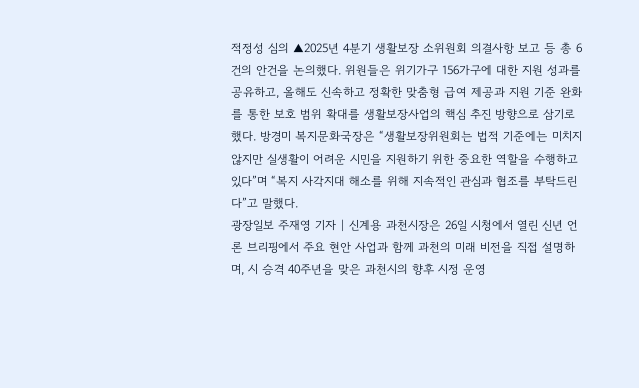적정성 심의 ▲2025년 4분기 생활보장 소위원회 의결사항 보고 등 총 6건의 안건을 논의했다. 위원들은 위기가구 156가구에 대한 지원 성과를 공유하고, 올해도 신속하고 정확한 맞춤형 급여 제공과 지원 기준 완화를 통한 보호 범위 확대를 생활보장사업의 핵심 추진 방향으로 삼기로 했다. 방경미 복지문화국장은 “생활보장위원회는 법적 기준에는 미치지 않지만 실생활이 어려운 시민을 지원하기 위한 중요한 역할을 수행하고 있다”며 “복지 사각지대 해소를 위해 지속적인 관심과 협조를 부탁드린다”고 말했다.
광장일보 주재영 기자 | 신계용 과천시장은 26일 시청에서 열린 신년 언론 브리핑에서 주요 현안 사업과 함께 과천의 미래 비전을 직접 설명하며, 시 승격 40주년을 맞은 과천시의 향후 시정 운영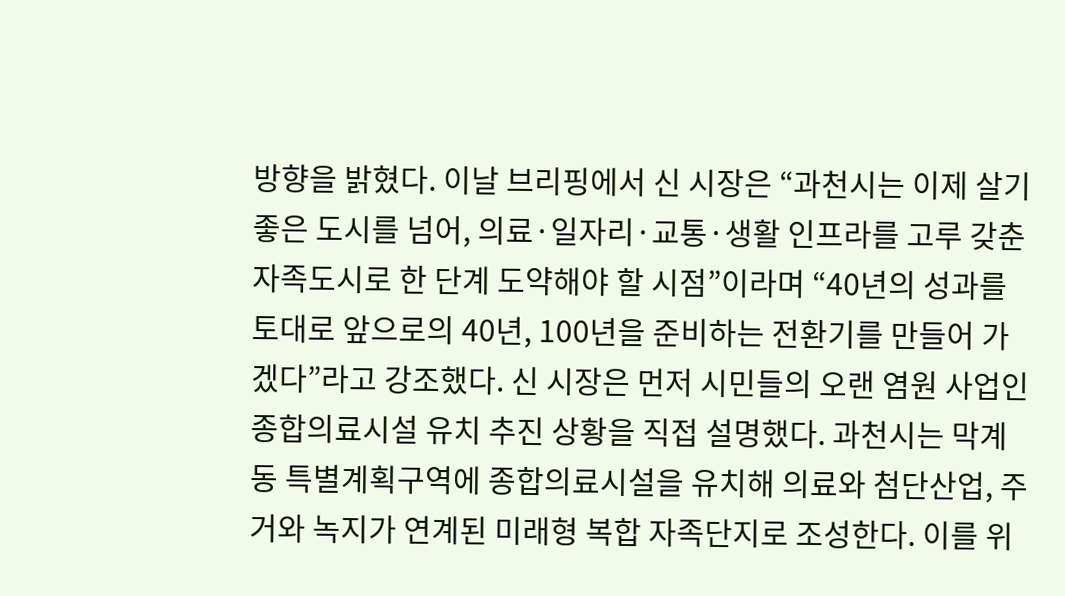방향을 밝혔다. 이날 브리핑에서 신 시장은 “과천시는 이제 살기 좋은 도시를 넘어, 의료·일자리·교통·생활 인프라를 고루 갖춘 자족도시로 한 단계 도약해야 할 시점”이라며 “40년의 성과를 토대로 앞으로의 40년, 100년을 준비하는 전환기를 만들어 가겠다”라고 강조했다. 신 시장은 먼저 시민들의 오랜 염원 사업인 종합의료시설 유치 추진 상황을 직접 설명했다. 과천시는 막계동 특별계획구역에 종합의료시설을 유치해 의료와 첨단산업, 주거와 녹지가 연계된 미래형 복합 자족단지로 조성한다. 이를 위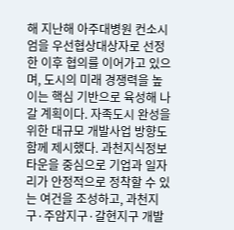해 지난해 아주대병원 컨소시엄을 우선협상대상자로 선정한 이후 협의를 이어가고 있으며, 도시의 미래 경쟁력을 높이는 핵심 기반으로 육성해 나갈 계획이다. 자족도시 완성을 위한 대규모 개발사업 방향도 함께 제시했다. 과천지식정보타운을 중심으로 기업과 일자리가 안정적으로 정착할 수 있는 여건을 조성하고, 과천지구·주암지구·갈현지구 개발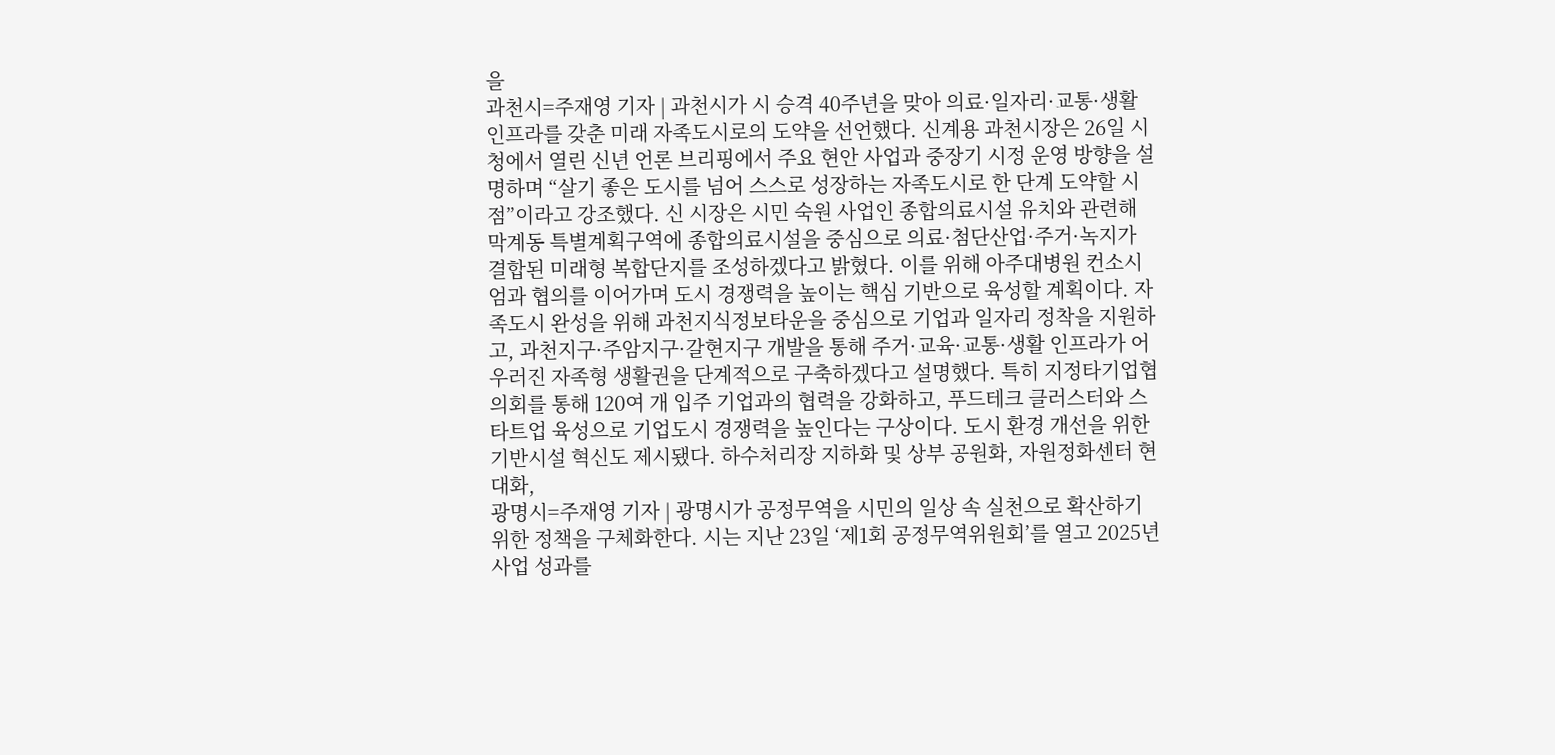을
과천시=주재영 기자 | 과천시가 시 승격 40주년을 맞아 의료·일자리·교통·생활 인프라를 갖춘 미래 자족도시로의 도약을 선언했다. 신계용 과천시장은 26일 시청에서 열린 신년 언론 브리핑에서 주요 현안 사업과 중장기 시정 운영 방향을 설명하며 “살기 좋은 도시를 넘어 스스로 성장하는 자족도시로 한 단계 도약할 시점”이라고 강조했다. 신 시장은 시민 숙원 사업인 종합의료시설 유치와 관련해 막계동 특별계획구역에 종합의료시설을 중심으로 의료·첨단산업·주거·녹지가 결합된 미래형 복합단지를 조성하겠다고 밝혔다. 이를 위해 아주대병원 컨소시엄과 협의를 이어가며 도시 경쟁력을 높이는 핵심 기반으로 육성할 계획이다. 자족도시 완성을 위해 과천지식정보타운을 중심으로 기업과 일자리 정착을 지원하고, 과천지구·주암지구·갈현지구 개발을 통해 주거·교육·교통·생활 인프라가 어우러진 자족형 생활권을 단계적으로 구축하겠다고 설명했다. 특히 지정타기업협의회를 통해 120여 개 입주 기업과의 협력을 강화하고, 푸드테크 클러스터와 스타트업 육성으로 기업도시 경쟁력을 높인다는 구상이다. 도시 환경 개선을 위한 기반시설 혁신도 제시됐다. 하수처리장 지하화 및 상부 공원화, 자원정화센터 현대화,
광명시=주재영 기자 | 광명시가 공정무역을 시민의 일상 속 실천으로 확산하기 위한 정책을 구체화한다. 시는 지난 23일 ‘제1회 공정무역위원회’를 열고 2025년 사업 성과를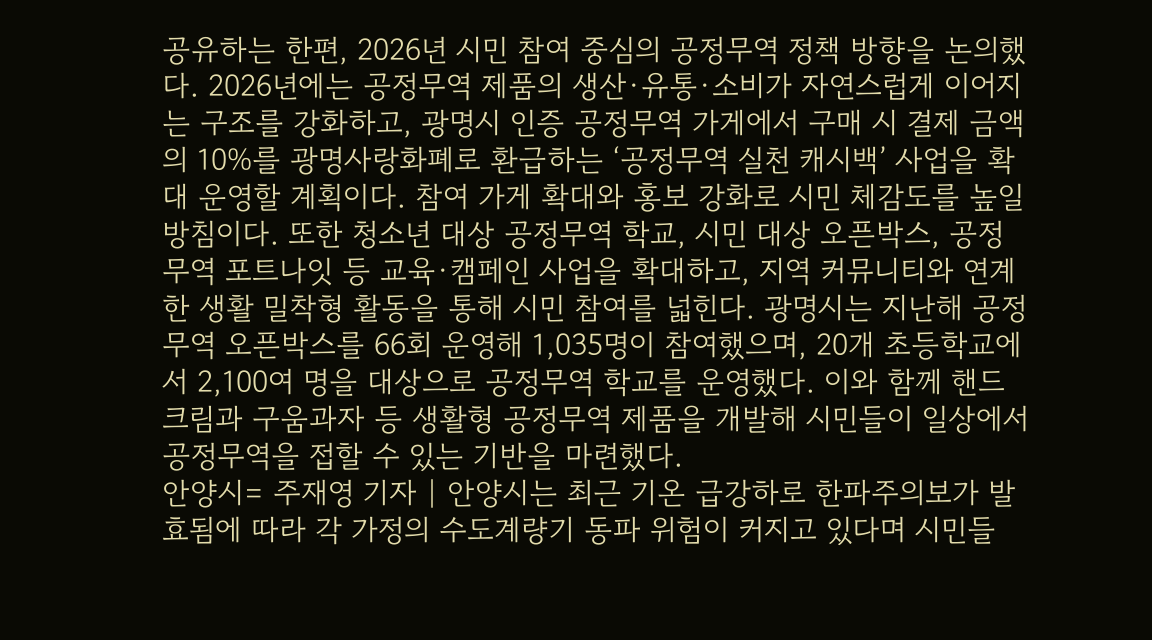공유하는 한편, 2026년 시민 참여 중심의 공정무역 정책 방향을 논의했다. 2026년에는 공정무역 제품의 생산·유통·소비가 자연스럽게 이어지는 구조를 강화하고, 광명시 인증 공정무역 가게에서 구매 시 결제 금액의 10%를 광명사랑화폐로 환급하는 ‘공정무역 실천 캐시백’ 사업을 확대 운영할 계획이다. 참여 가게 확대와 홍보 강화로 시민 체감도를 높일 방침이다. 또한 청소년 대상 공정무역 학교, 시민 대상 오픈박스, 공정무역 포트나잇 등 교육·캠페인 사업을 확대하고, 지역 커뮤니티와 연계한 생활 밀착형 활동을 통해 시민 참여를 넓힌다. 광명시는 지난해 공정무역 오픈박스를 66회 운영해 1,035명이 참여했으며, 20개 초등학교에서 2,100여 명을 대상으로 공정무역 학교를 운영했다. 이와 함께 핸드크림과 구움과자 등 생활형 공정무역 제품을 개발해 시민들이 일상에서 공정무역을 접할 수 있는 기반을 마련했다.
안양시= 주재영 기자 | 안양시는 최근 기온 급강하로 한파주의보가 발효됨에 따라 각 가정의 수도계량기 동파 위험이 커지고 있다며 시민들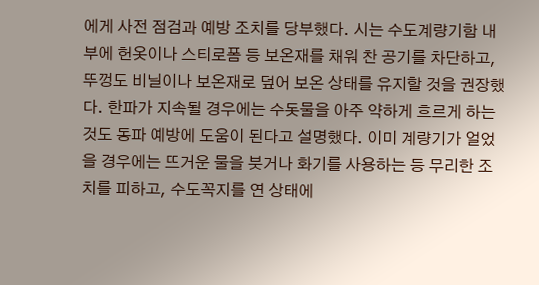에게 사전 점검과 예방 조치를 당부했다. 시는 수도계량기함 내부에 헌옷이나 스티로폼 등 보온재를 채워 찬 공기를 차단하고, 뚜껑도 비닐이나 보온재로 덮어 보온 상태를 유지할 것을 권장했다. 한파가 지속될 경우에는 수돗물을 아주 약하게 흐르게 하는 것도 동파 예방에 도움이 된다고 설명했다. 이미 계량기가 얼었을 경우에는 뜨거운 물을 붓거나 화기를 사용하는 등 무리한 조치를 피하고, 수도꼭지를 연 상태에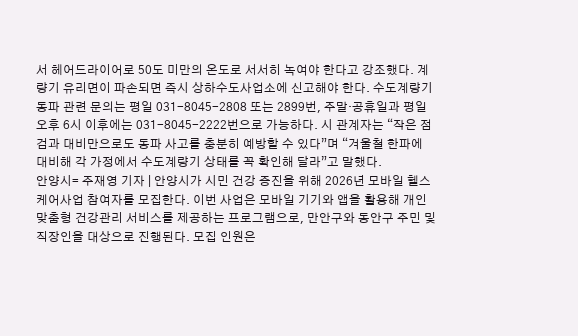서 헤어드라이어로 50도 미만의 온도로 서서히 녹여야 한다고 강조했다. 계량기 유리면이 파손되면 즉시 상하수도사업소에 신고해야 한다. 수도계량기 동파 관련 문의는 평일 031-8045-2808 또는 2899번, 주말·공휴일과 평일 오후 6시 이후에는 031-8045-2222번으로 가능하다. 시 관계자는 “작은 점검과 대비만으로도 동파 사고를 충분히 예방할 수 있다”며 “겨울철 한파에 대비해 각 가정에서 수도계량기 상태를 꼭 확인해 달라”고 말했다.
안양시= 주재영 기자 | 안양시가 시민 건강 증진을 위해 2026년 모바일 헬스케어사업 참여자를 모집한다. 이번 사업은 모바일 기기와 앱을 활용해 개인 맞춤형 건강관리 서비스를 제공하는 프로그램으로, 만안구와 동안구 주민 및 직장인을 대상으로 진행된다. 모집 인원은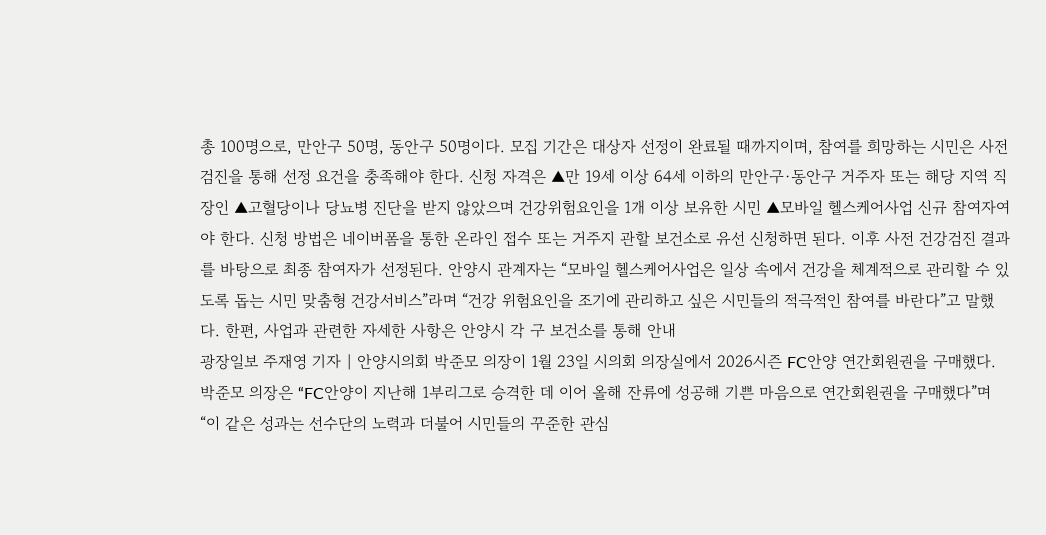총 100명으로, 만안구 50명, 동안구 50명이다. 모집 기간은 대상자 선정이 완료될 때까지이며, 참여를 희망하는 시민은 사전 검진을 통해 선정 요건을 충족해야 한다. 신청 자격은 ▲만 19세 이상 64세 이하의 만안구·동안구 거주자 또는 해당 지역 직장인 ▲고혈당이나 당뇨병 진단을 받지 않았으며 건강위험요인을 1개 이상 보유한 시민 ▲모바일 헬스케어사업 신규 참여자여야 한다. 신청 방법은 네이버폼을 통한 온라인 접수 또는 거주지 관할 보건소로 유선 신청하면 된다. 이후 사전 건강검진 결과를 바탕으로 최종 참여자가 선정된다. 안양시 관계자는 “모바일 헬스케어사업은 일상 속에서 건강을 체계적으로 관리할 수 있도록 돕는 시민 맞춤형 건강서비스”라며 “건강 위험요인을 조기에 관리하고 싶은 시민들의 적극적인 참여를 바란다”고 말했다. 한편, 사업과 관련한 자세한 사항은 안양시 각 구 보건소를 통해 안내
광장일보 주재영 기자 | 안양시의회 박준모 의장이 1월 23일 시의회 의장실에서 2026시즌 FC안양 연간회원권을 구매했다. 박준모 의장은 “FC안양이 지난해 1부리그로 승격한 데 이어 올해 잔류에 성공해 기쁜 마음으로 연간회원권을 구매했다”며 “이 같은 성과는 선수단의 노력과 더불어 시민들의 꾸준한 관심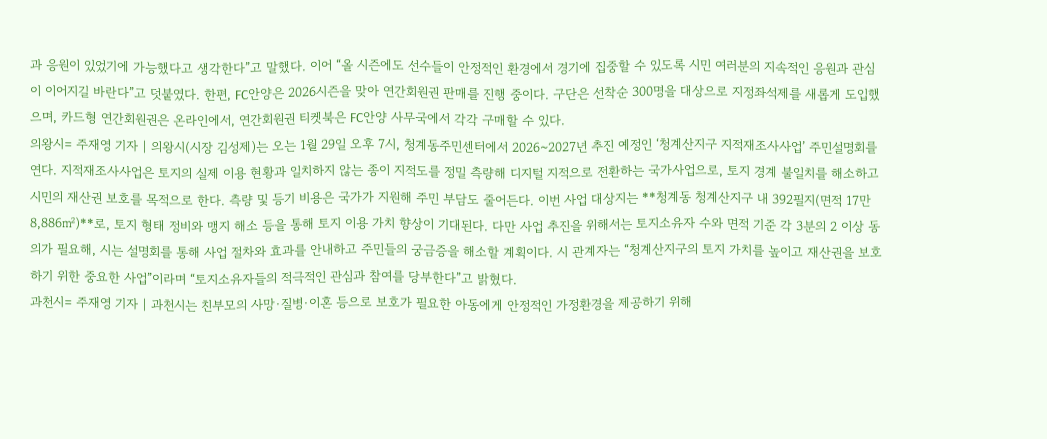과 응원이 있었기에 가능했다고 생각한다”고 말했다. 이어 “올 시즌에도 선수들이 안정적인 환경에서 경기에 집중할 수 있도록 시민 여러분의 지속적인 응원과 관심이 이어지길 바란다”고 덧붙였다. 한편, FC안양은 2026시즌을 맞아 연간회원권 판매를 진행 중이다. 구단은 선착순 300명을 대상으로 지정좌석제를 새롭게 도입했으며, 카드형 연간회원권은 온라인에서, 연간회원권 티켓북은 FC안양 사무국에서 각각 구매할 수 있다.
의왕시= 주재영 기자 | 의왕시(시장 김성제)는 오는 1월 29일 오후 7시, 청계동주민센터에서 2026~2027년 추진 예정인 ‘청계산지구 지적재조사사업’ 주민설명회를 연다. 지적재조사사업은 토지의 실제 이용 현황과 일치하지 않는 종이 지적도를 정밀 측량해 디지털 지적으로 전환하는 국가사업으로, 토지 경계 불일치를 해소하고 시민의 재산권 보호를 목적으로 한다. 측량 및 등기 비용은 국가가 지원해 주민 부담도 줄어든다. 이번 사업 대상지는 **청계동 청계산지구 내 392필지(면적 17만8,886㎡)**로, 토지 형태 정비와 맹지 해소 등을 통해 토지 이용 가치 향상이 기대된다. 다만 사업 추진을 위해서는 토지소유자 수와 면적 기준 각 3분의 2 이상 동의가 필요해, 시는 설명회를 통해 사업 절차와 효과를 안내하고 주민들의 궁금증을 해소할 계획이다. 시 관계자는 “청계산지구의 토지 가치를 높이고 재산권을 보호하기 위한 중요한 사업”이라며 “토지소유자들의 적극적인 관심과 참여를 당부한다”고 밝혔다.
과천시= 주재영 기자 | 과천시는 친부모의 사망·질병·이혼 등으로 보호가 필요한 아동에게 안정적인 가정환경을 제공하기 위해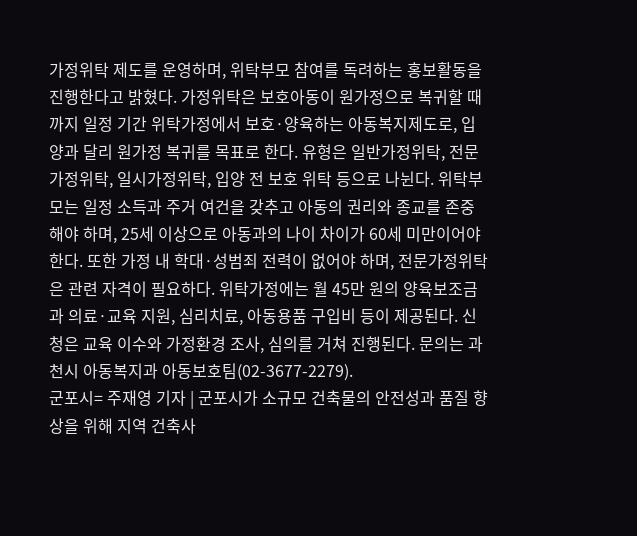가정위탁 제도를 운영하며, 위탁부모 참여를 독려하는 홍보활동을 진행한다고 밝혔다. 가정위탁은 보호아동이 원가정으로 복귀할 때까지 일정 기간 위탁가정에서 보호·양육하는 아동복지제도로, 입양과 달리 원가정 복귀를 목표로 한다. 유형은 일반가정위탁, 전문가정위탁, 일시가정위탁, 입양 전 보호 위탁 등으로 나뉜다. 위탁부모는 일정 소득과 주거 여건을 갖추고 아동의 권리와 종교를 존중해야 하며, 25세 이상으로 아동과의 나이 차이가 60세 미만이어야 한다. 또한 가정 내 학대·성범죄 전력이 없어야 하며, 전문가정위탁은 관련 자격이 필요하다. 위탁가정에는 월 45만 원의 양육보조금과 의료·교육 지원, 심리치료, 아동용품 구입비 등이 제공된다. 신청은 교육 이수와 가정환경 조사, 심의를 거쳐 진행된다. 문의는 과천시 아동복지과 아동보호팀(02-3677-2279).
군포시= 주재영 기자 | 군포시가 소규모 건축물의 안전성과 품질 향상을 위해 지역 건축사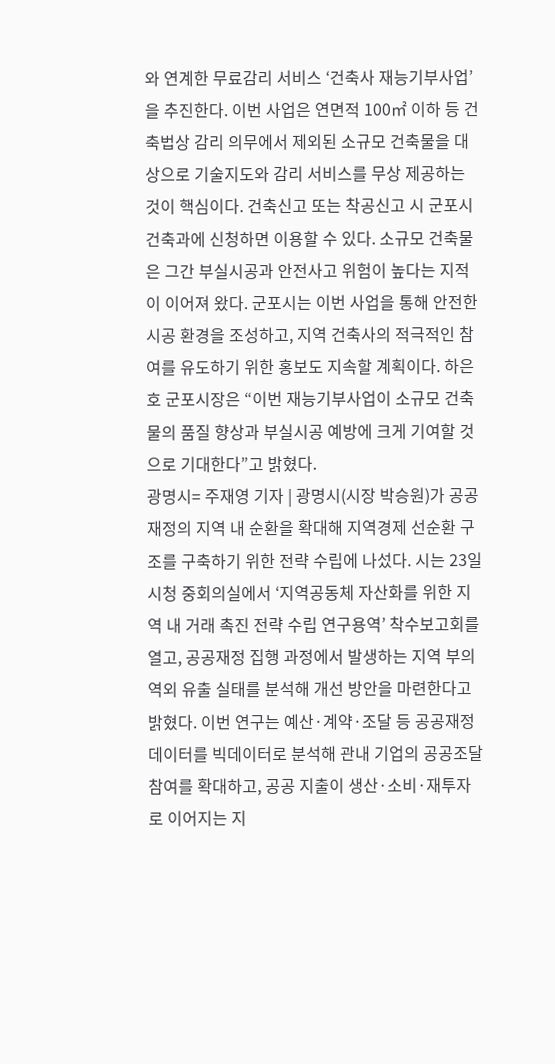와 연계한 무료감리 서비스 ‘건축사 재능기부사업’을 추진한다. 이번 사업은 연면적 100㎡ 이하 등 건축법상 감리 의무에서 제외된 소규모 건축물을 대상으로 기술지도와 감리 서비스를 무상 제공하는 것이 핵심이다. 건축신고 또는 착공신고 시 군포시 건축과에 신청하면 이용할 수 있다. 소규모 건축물은 그간 부실시공과 안전사고 위험이 높다는 지적이 이어져 왔다. 군포시는 이번 사업을 통해 안전한 시공 환경을 조성하고, 지역 건축사의 적극적인 참여를 유도하기 위한 홍보도 지속할 계획이다. 하은호 군포시장은 “이번 재능기부사업이 소규모 건축물의 품질 향상과 부실시공 예방에 크게 기여할 것으로 기대한다”고 밝혔다.
광명시= 주재영 기자 | 광명시(시장 박승원)가 공공재정의 지역 내 순환을 확대해 지역경제 선순환 구조를 구축하기 위한 전략 수립에 나섰다. 시는 23일 시청 중회의실에서 ‘지역공동체 자산화를 위한 지역 내 거래 촉진 전략 수립 연구용역’ 착수보고회를 열고, 공공재정 집행 과정에서 발생하는 지역 부의 역외 유출 실태를 분석해 개선 방안을 마련한다고 밝혔다. 이번 연구는 예산·계약·조달 등 공공재정 데이터를 빅데이터로 분석해 관내 기업의 공공조달 참여를 확대하고, 공공 지출이 생산·소비·재투자로 이어지는 지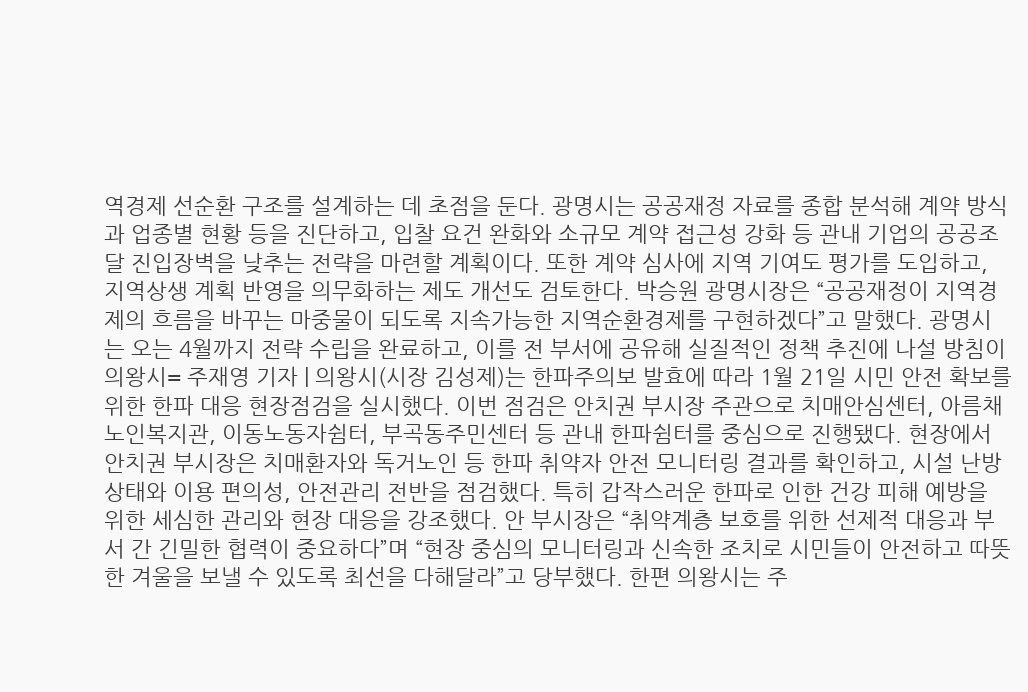역경제 선순환 구조를 설계하는 데 초점을 둔다. 광명시는 공공재정 자료를 종합 분석해 계약 방식과 업종별 현황 등을 진단하고, 입찰 요건 완화와 소규모 계약 접근성 강화 등 관내 기업의 공공조달 진입장벽을 낮추는 전략을 마련할 계획이다. 또한 계약 심사에 지역 기여도 평가를 도입하고, 지역상생 계획 반영을 의무화하는 제도 개선도 검토한다. 박승원 광명시장은 “공공재정이 지역경제의 흐름을 바꾸는 마중물이 되도록 지속가능한 지역순환경제를 구현하겠다”고 말했다. 광명시는 오는 4월까지 전략 수립을 완료하고, 이를 전 부서에 공유해 실질적인 정책 추진에 나설 방침이
의왕시= 주재영 기자 | 의왕시(시장 김성제)는 한파주의보 발효에 따라 1월 21일 시민 안전 확보를 위한 한파 대응 현장점검을 실시했다. 이번 점검은 안치권 부시장 주관으로 치매안심센터, 아름채노인복지관, 이동노동자쉼터, 부곡동주민센터 등 관내 한파쉼터를 중심으로 진행됐다. 현장에서 안치권 부시장은 치매환자와 독거노인 등 한파 취약자 안전 모니터링 결과를 확인하고, 시설 난방 상태와 이용 편의성, 안전관리 전반을 점검했다. 특히 갑작스러운 한파로 인한 건강 피해 예방을 위한 세심한 관리와 현장 대응을 강조했다. 안 부시장은 “취약계층 보호를 위한 선제적 대응과 부서 간 긴밀한 협력이 중요하다”며 “현장 중심의 모니터링과 신속한 조치로 시민들이 안전하고 따뜻한 겨울을 보낼 수 있도록 최선을 다해달라”고 당부했다. 한편 의왕시는 주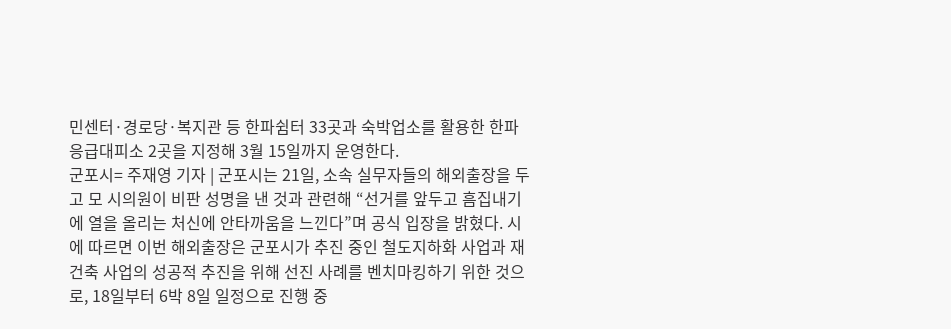민센터·경로당·복지관 등 한파쉼터 33곳과 숙박업소를 활용한 한파 응급대피소 2곳을 지정해 3월 15일까지 운영한다.
군포시= 주재영 기자 | 군포시는 21일, 소속 실무자들의 해외출장을 두고 모 시의원이 비판 성명을 낸 것과 관련해 “선거를 앞두고 흠집내기에 열을 올리는 처신에 안타까움을 느낀다”며 공식 입장을 밝혔다. 시에 따르면 이번 해외출장은 군포시가 추진 중인 철도지하화 사업과 재건축 사업의 성공적 추진을 위해 선진 사례를 벤치마킹하기 위한 것으로, 18일부터 6박 8일 일정으로 진행 중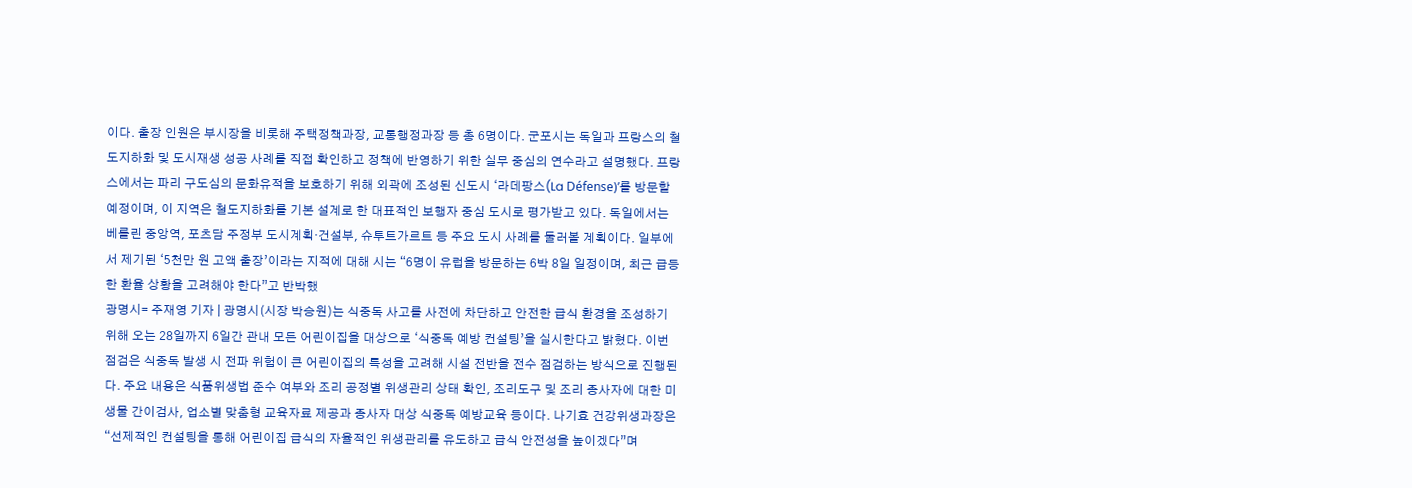이다. 출장 인원은 부시장을 비롯해 주택정책과장, 교통행정과장 등 총 6명이다. 군포시는 독일과 프랑스의 철도지하화 및 도시재생 성공 사례를 직접 확인하고 정책에 반영하기 위한 실무 중심의 연수라고 설명했다. 프랑스에서는 파리 구도심의 문화유적을 보호하기 위해 외곽에 조성된 신도시 ‘라데팡스(La Défense)’를 방문할 예정이며, 이 지역은 철도지하화를 기본 설계로 한 대표적인 보행자 중심 도시로 평가받고 있다. 독일에서는 베를린 중앙역, 포츠담 주정부 도시계획·건설부, 슈투트가르트 등 주요 도시 사례를 둘러볼 계획이다. 일부에서 제기된 ‘5천만 원 고액 출장’이라는 지적에 대해 시는 “6명이 유럽을 방문하는 6박 8일 일정이며, 최근 급등한 환율 상황을 고려해야 한다”고 반박했
광명시= 주재영 기자 | 광명시(시장 박승원)는 식중독 사고를 사전에 차단하고 안전한 급식 환경을 조성하기 위해 오는 28일까지 6일간 관내 모든 어린이집을 대상으로 ‘식중독 예방 컨설팅’을 실시한다고 밝혔다. 이번 점검은 식중독 발생 시 전파 위험이 큰 어린이집의 특성을 고려해 시설 전반을 전수 점검하는 방식으로 진행된다. 주요 내용은 식품위생법 준수 여부와 조리 공정별 위생관리 상태 확인, 조리도구 및 조리 종사자에 대한 미생물 간이검사, 업소별 맞춤형 교육자료 제공과 종사자 대상 식중독 예방교육 등이다. 나기효 건강위생과장은 “선제적인 컨설팅을 통해 어린이집 급식의 자율적인 위생관리를 유도하고 급식 안전성을 높이겠다”며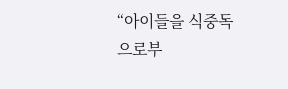“아이들을 식중독으로부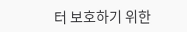터 보호하기 위한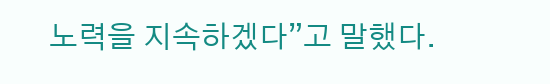노력을 지속하겠다”고 말했다.